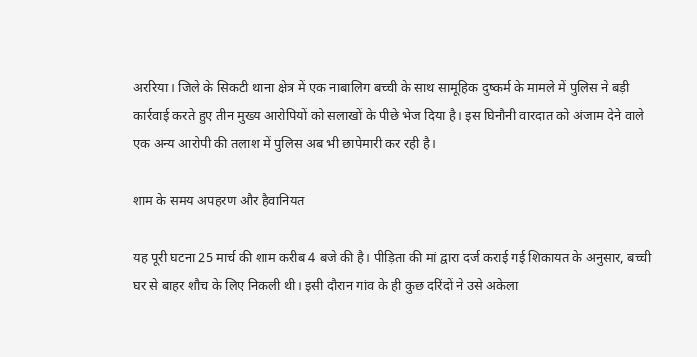अररिया। जिले के सिकटी थाना क्षेत्र में एक नाबालिग बच्ची के साथ सामूहिक दुष्कर्म के मामले में पुलिस ने बड़ी कार्रवाई करते हुए तीन मुख्य आरोपियों को सलाखों के पीछे भेज दिया है। इस घिनौनी वारदात को अंजाम देने वाले एक अन्य आरोपी की तलाश में पुलिस अब भी छापेमारी कर रही है।

शाम के समय अपहरण और हैवानियत

यह पूरी घटना 25 मार्च की शाम करीब 4 बजे की है। पीड़िता की मां द्वारा दर्ज कराई गई शिकायत के अनुसार, बच्ची घर से बाहर शौच के लिए निकली थी। इसी दौरान गांव के ही कुछ दरिंदों ने उसे अकेला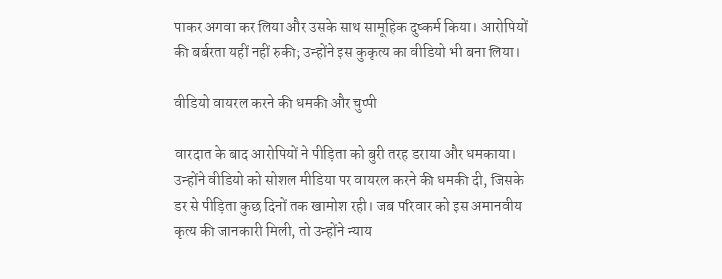पाकर अगवा कर लिया और उसके साथ सामूहिक दुष्कर्म किया। आरोपियों की बर्बरता यहीं नहीं रुकी; उन्होंने इस कुकृत्य का वीडियो भी बना लिया।

वीडियो वायरल करने की धमकी और चुप्पी

वारदात के बाद आरोपियों ने पीड़िता को बुरी तरह डराया और धमकाया। उन्होंने वीडियो को सोशल मीडिया पर वायरल करने की धमकी दी, जिसके डर से पीड़िता कुछ दिनों तक खामोश रही। जब परिवार को इस अमानवीय कृत्य की जानकारी मिली, तो उन्होंने न्याय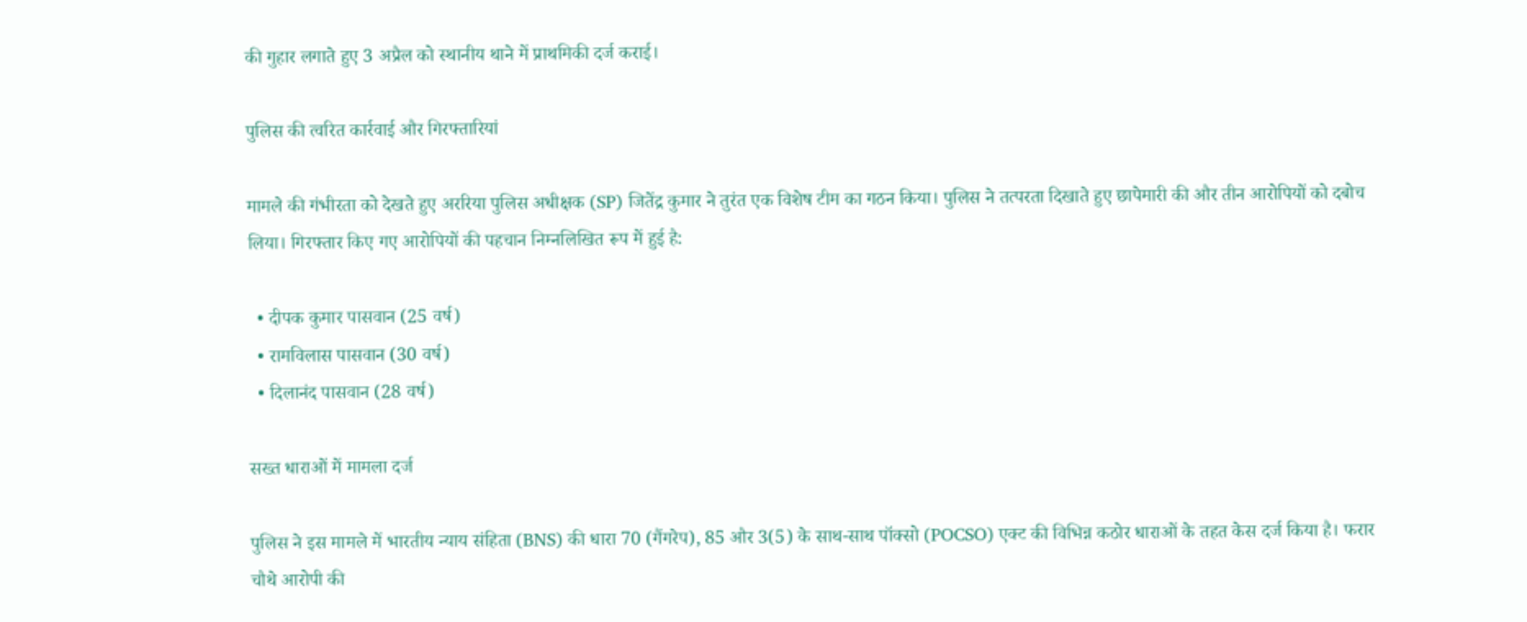की गुहार लगाते हुए 3 अप्रैल को स्थानीय थाने में प्राथमिकी दर्ज कराई।

पुलिस की त्वरित कार्रवाई और गिरफ्तारियां

मामले की गंभीरता को देखते हुए अररिया पुलिस अधीक्षक (SP) जितेंद्र कुमार ने तुरंत एक विशेष टीम का गठन किया। पुलिस ने तत्परता दिखाते हुए छापेमारी की और तीन आरोपियों को दबोच लिया। गिरफ्तार किए गए आरोपियों की पहचान निम्नलिखित रूप में हुई है:

  • दीपक कुमार पासवान (25 वर्ष)
  • रामविलास पासवान (30 वर्ष)
  • दिलानंद पासवान (28 वर्ष)

सख्त धाराओं में मामला दर्ज

पुलिस ने इस मामले में भारतीय न्याय संहिता (BNS) की धारा 70 (गैंगरेप), 85 और 3(5) के साथ-साथ पॉक्सो (POCSO) एक्ट की विभिन्न कठोर धाराओं के तहत केस दर्ज किया है। फरार चौथे आरोपी की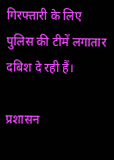गिरफ्तारी के लिए पुलिस की टीमें लगातार दबिश दे रही हैं।

प्रशासन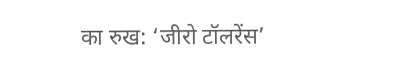का रुख: ‘जीरो टॉलरेंस’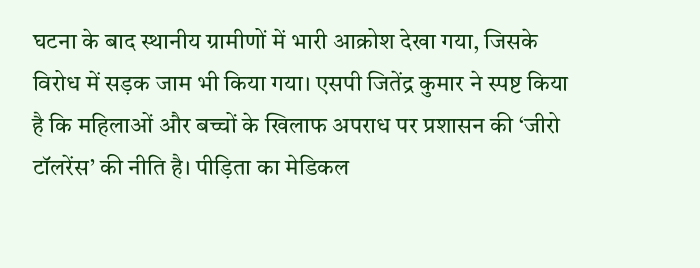घटना के बाद स्थानीय ग्रामीणों में भारी आक्रोश देखा गया, जिसके विरोध में सड़क जाम भी किया गया। एसपी जितेंद्र कुमार ने स्पष्ट किया है कि महिलाओं और बच्चों के खिलाफ अपराध पर प्रशासन की ‘जीरो टॉलरेंस’ की नीति है। पीड़िता का मेडिकल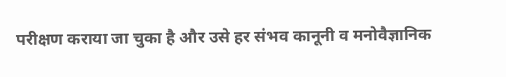परीक्षण कराया जा चुका है और उसे हर संभव कानूनी व मनोवैज्ञानिक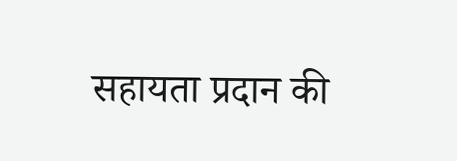सहायता प्रदान की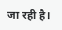जा रही है।